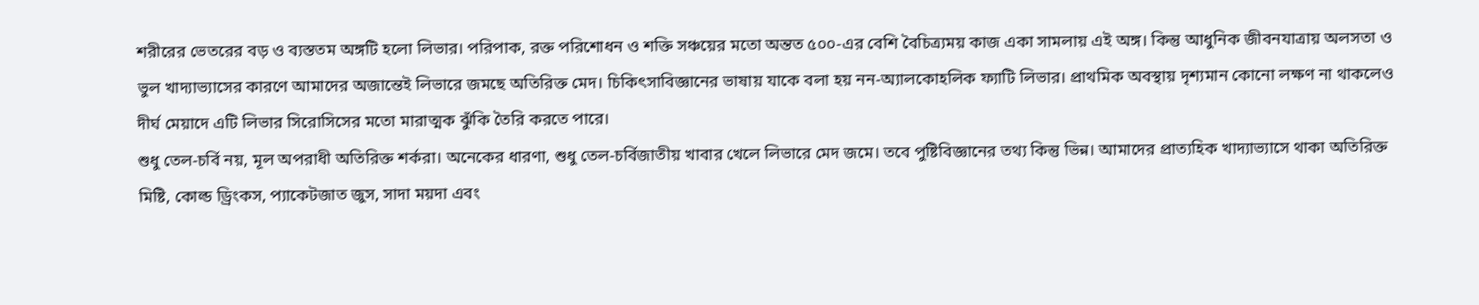শরীরের ভেতরের বড় ও ব্যস্ততম অঙ্গটি হলো লিভার। পরিপাক, রক্ত পরিশোধন ও শক্তি সঞ্চয়ের মতো অন্তত ৫০০-এর বেশি বৈচিত্র্যময় কাজ একা সামলায় এই অঙ্গ। কিন্তু আধুনিক জীবনযাত্রায় অলসতা ও ভুল খাদ্যাভ্যাসের কারণে আমাদের অজান্তেই লিভারে জমছে অতিরিক্ত মেদ। চিকিৎসাবিজ্ঞানের ভাষায় যাকে বলা হয় নন-অ্যালকোহলিক ফ্যাটি লিভার। প্রাথমিক অবস্থায় দৃশ্যমান কোনো লক্ষণ না থাকলেও দীর্ঘ মেয়াদে এটি লিভার সিরোসিসের মতো মারাত্মক ঝুঁকি তৈরি করতে পারে।
শুধু তেল-চর্বি নয়, মূল অপরাধী অতিরিক্ত শর্করা। অনেকের ধারণা, শুধু তেল-চর্বিজাতীয় খাবার খেলে লিভারে মেদ জমে। তবে পুষ্টিবিজ্ঞানের তথ্য কিন্তু ভিন্ন। আমাদের প্রাত্যহিক খাদ্যাভ্যাসে থাকা অতিরিক্ত মিষ্টি, কোল্ড ড্রিংকস, প্যাকেটজাত জুস, সাদা ময়দা এবং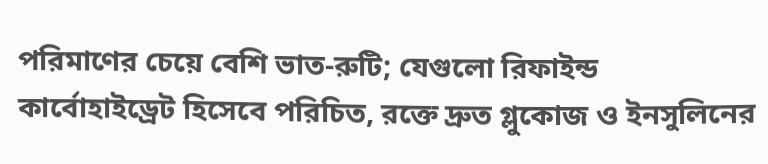পরিমাণের চেয়ে বেশি ভাত-রুটি; যেগুলো রিফাইন্ড কার্বোহাইড্রেট হিসেবে পরিচিত, রক্তে দ্রুত গ্লুকোজ ও ইনসুলিনের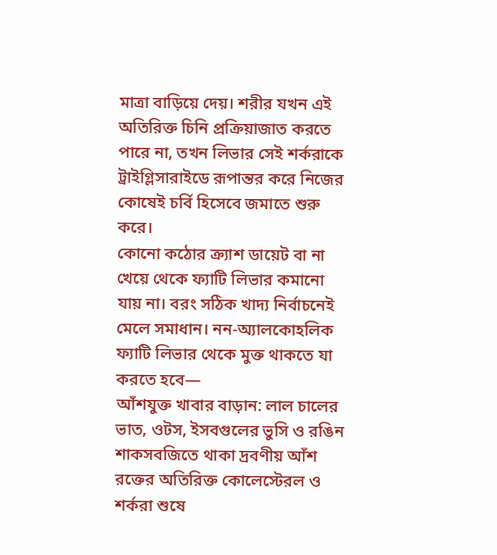মাত্রা বাড়িয়ে দেয়। শরীর যখন এই অতিরিক্ত চিনি প্রক্রিয়াজাত করতে পারে না, তখন লিভার সেই শর্করাকে ট্রাইগ্লিসারাইডে রূপান্তর করে নিজের কোষেই চর্বি হিসেবে জমাতে শুরু করে।
কোনো কঠোর ক্র্যাশ ডায়েট বা না খেয়ে থেকে ফ্যাটি লিভার কমানো যায় না। বরং সঠিক খাদ্য নির্বাচনেই মেলে সমাধান। নন-অ্যালকোহলিক ফ্যাটি লিভার থেকে মুক্ত থাকতে যা করতে হবে—
আঁশযুক্ত খাবার বাড়ান: লাল চালের ভাত, ওটস, ইসবগুলের ভুসি ও রঙিন শাকসবজিতে থাকা দ্রবণীয় আঁশ রক্তের অতিরিক্ত কোলেস্টেরল ও শর্করা শুষে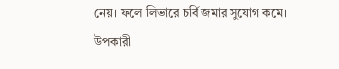নেয়। ফলে লিভারে চর্বি জমার সুযোগ কমে।
উপকারী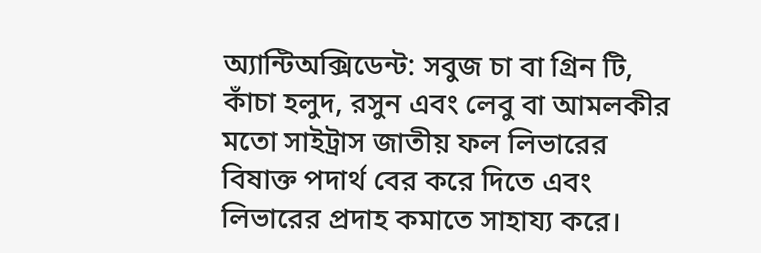অ্যান্টিঅক্সিডেন্ট: সবুজ চা বা গ্রিন টি, কাঁচা হলুদ, রসুন এবং লেবু বা আমলকীর মতো সাইট্রাস জাতীয় ফল লিভারের বিষাক্ত পদার্থ বের করে দিতে এবং লিভারের প্রদাহ কমাতে সাহায্য করে।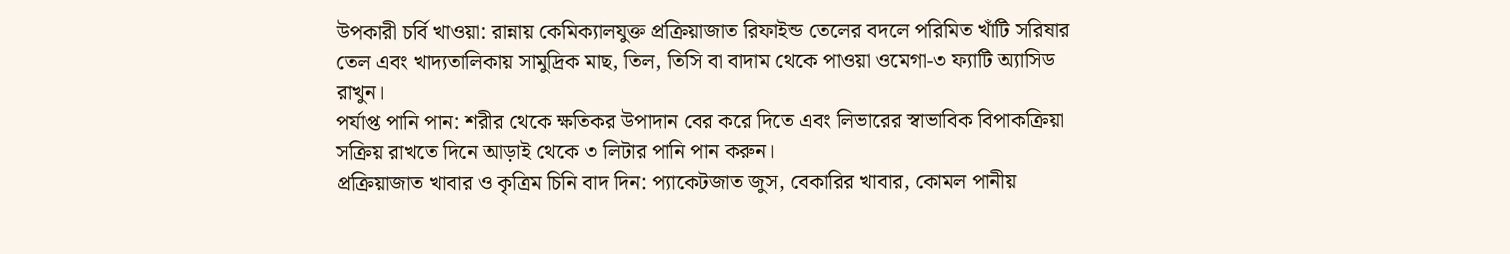উপকারী চর্বি খাওয়া: রান্নায় কেমিক্যালযুক্ত প্রক্রিয়াজাত রিফাইন্ড তেলের বদলে পরিমিত খাঁটি সরিষার তেল এবং খাদ্যতালিকায় সামুদ্রিক মাছ, তিল, তিসি বা বাদাম থেকে পাওয়া ওমেগা-৩ ফ্যাটি অ্যাসিড রাখুন।
পর্যাপ্ত পানি পান: শরীর থেকে ক্ষতিকর উপাদান বের করে দিতে এবং লিভারের স্বাভাবিক বিপাকক্রিয়া সক্রিয় রাখতে দিনে আড়াই থেকে ৩ লিটার পানি পান করুন।
প্রক্রিয়াজাত খাবার ও কৃত্রিম চিনি বাদ দিন: প্যাকেটজাত জুস, বেকারির খাবার, কোমল পানীয়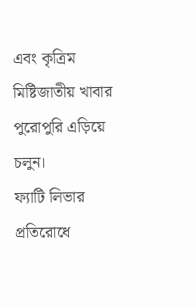এবং কৃত্রিম মিষ্টিজাতীয় খাবার পুরোপুরি এড়িয়ে চলুন।
ফ্যাটি লিভার প্রতিরোধে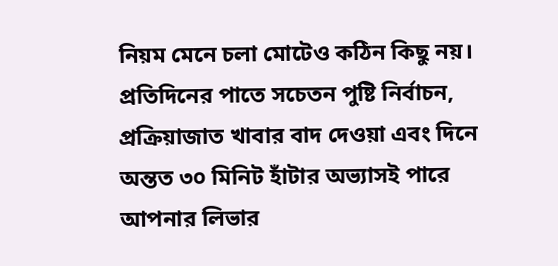নিয়ম মেনে চলা মোটেও কঠিন কিছু নয়। প্রতিদিনের পাতে সচেতন পুষ্টি নির্বাচন, প্রক্রিয়াজাত খাবার বাদ দেওয়া এবং দিনে অন্তত ৩০ মিনিট হাঁটার অভ্যাসই পারে আপনার লিভার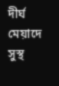দীর্ঘ মেয়াদে সুস্থ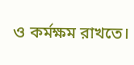ও কর্মক্ষম রাখতে।